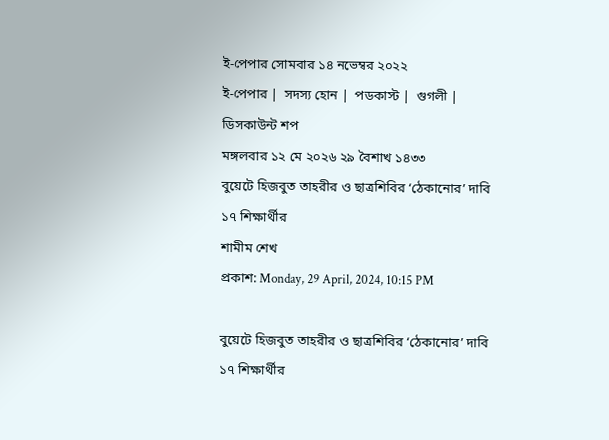ই-পেপার সোমবার ১৪ নভেম্বর ২০২২
ই-পেপার |  সদস্য হোন |  পডকাস্ট |  গুগলী |  ডিসকাউন্ট শপ
মঙ্গলবার ১২ মে ২০২৬ ২৯ বৈশাখ ১৪৩৩
বুয়েটে হিজবুত তাহরীর ও ছাত্রশিবির ‘ঠেকানোর’ দাবি ১৭ শিক্ষার্থীর
শামীম শেখ
প্রকাশ: Monday, 29 April, 2024, 10:15 PM

বুয়েটে হিজবুত তাহরীর ও ছাত্রশিবির ‘ঠেকানোর’ দাবি ১৭ শিক্ষার্থীর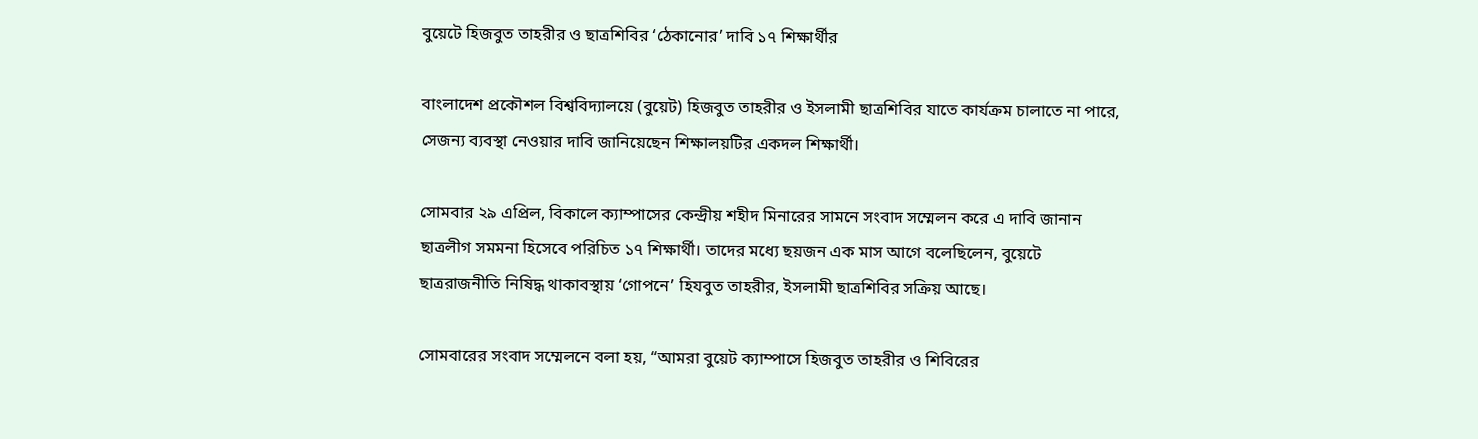বুয়েটে হিজবুত তাহরীর ও ছাত্রশিবির ‘ঠেকানোর’ দাবি ১৭ শিক্ষার্থীর

বাংলাদেশ প্রকৌশল বিশ্ববিদ্যালয়ে (বুয়েট) হিজবুত তাহরীর ও ইসলামী ছাত্রশিবির যাতে কার্যক্রম চালাতে না পারে, সেজন্য ব্যবস্থা নেওয়ার দাবি জানিয়েছেন শিক্ষালয়টির একদল শিক্ষার্থী।

সোমবার ২৯ এপ্রিল, বিকালে ক্যাম্পাসের কেন্দ্রীয় শহীদ মিনারের সামনে সংবাদ সম্মেলন করে এ দাবি জানান ছাত্রলীগ সমমনা হিসেবে পরিচিত ১৭ শিক্ষার্থী। তাদের মধ্যে ছয়জন এক মাস আগে বলেছিলেন, বুয়েটে ছাত্ররাজনীতি নিষিদ্ধ থাকাবস্থায় ‘গোপনে’ হিযবুত তাহরীর, ইসলামী ছাত্রশিবির সক্রিয় আছে।

সোমবারের সংবাদ সম্মেলনে বলা হয়, “আমরা বুয়েট ক্যাম্পাসে হিজবুত তাহরীর ও শিবিরের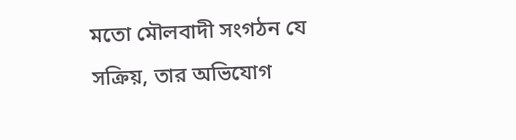মতো মৌলবাদী সংগঠন যে সক্রিয়, তার অভিযোগ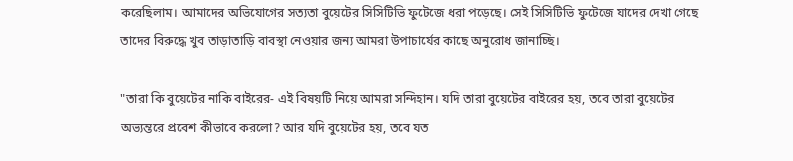করেছিলাম। আমাদের অভিযোগের সত্যতা বুয়েটের সিসিটিভি ফুটেজে ধরা পড়েছে। সেই সিসিটিভি ফুটেজে যাদের দেখা গেছে তাদের বিরুদ্ধে খুব তাড়াতাড়ি বাবস্থা নেওয়ার জন্য আমরা উপাচার্যের কাছে অনুরোধ জানাচ্ছি।

"তারা কি বুয়েটের নাকি বাইরের- এই বিষয়টি নিয়ে আমরা সন্দিহান। যদি তারা বুয়েটের বাইরের হয়, তবে তারা বুয়েটের অভ্যন্তরে প্রবেশ কীভাবে করলো? আর যদি বুয়েটের হয়, তবে যত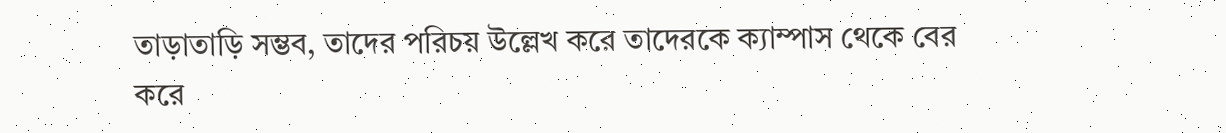তাড়াতাড়ি সম্ভব, তাদের পরিচয় উল্লেখ করে তাদেরকে ক্যাম্পাস থেকে বের করে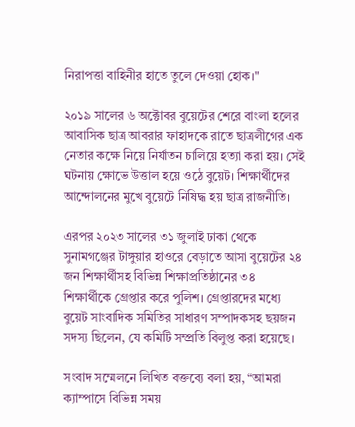নিরাপত্তা বাহিনীর হাতে তুলে দেওয়া হোক।"

২০১৯ সালের ৬ অক্টোবর বুয়েটের শেরে বাংলা হলের আবাসিক ছাত্র আবরার ফাহাদকে রাতে ছাত্রলীগের এক নেতার কক্ষে নিয়ে নির্যাতন চালিয়ে হত্যা করা হয়। সেই ঘটনায় ক্ষোভে উত্তাল হয়ে ওঠে বুয়েট। শিক্ষার্থীদের আন্দোলনের মুখে বুয়েটে নিষিদ্ধ হয় ছাত্র রাজনীতি।

এরপর ২০২৩ সালের ৩১ জুলাই ঢাকা থেকে সুনামগঞ্জের টাঙ্গুয়ার হাওরে বেড়াতে আসা বুয়েটের ২৪ জন শিক্ষার্থীসহ বিভিন্ন শিক্ষাপ্রতিষ্ঠানের ৩৪ শিক্ষার্থীকে গ্রেপ্তার করে পুলিশ। গ্রেপ্তারদের মধ্যে বুয়েট সাংবাদিক সমিতির সাধারণ সম্পাদকসহ ছয়জন সদস্য ছিলেন, যে কমিটি সম্প্রতি বিলুপ্ত করা হয়েছে।

সংবাদ সম্মেলনে লিখিত বক্তব্যে বলা হয়, “আমরা ক্যাম্পাসে বিভিন্ন সময়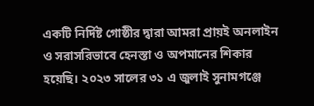একটি নির্দিষ্ট গোষ্ঠীর দ্বারা আমরা প্রায়ই অনলাইন ও সরাসরিভাবে হেনস্তা ও অপমানের শিকার হয়েছি। ২০২৩ সালের ৩১ এ জুলাই সুনামগঞ্জে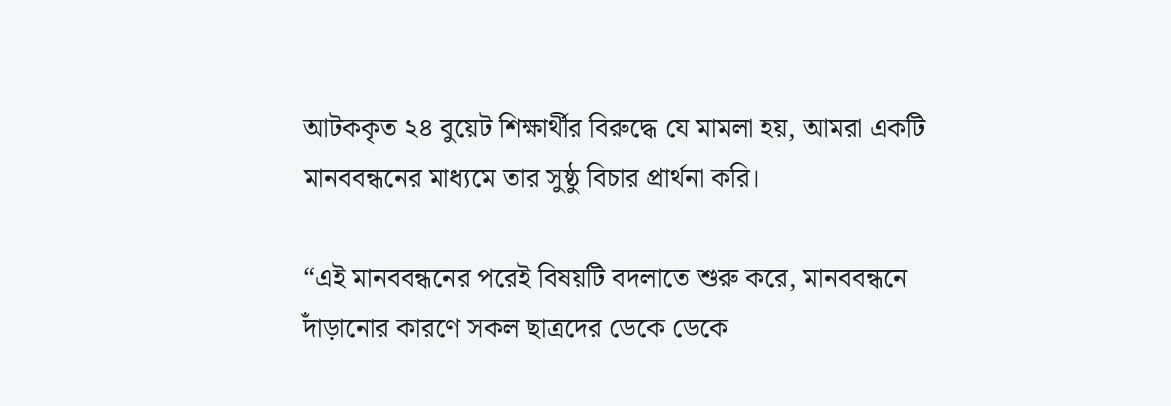আটককৃত ২৪ বুয়েট শিক্ষার্থীর বিরুদ্ধে যে মামলা হয়, আমরা একটি মানববন্ধনের মাধ্যমে তার সুষ্ঠু বিচার প্রার্থনা করি।

“এই মানববন্ধনের পরেই বিষয়টি বদলাতে শুরু করে, মানববন্ধনে দাঁড়ানোর কারণে সকল ছাত্রদের ডেকে ডেকে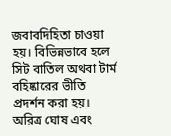জবাবদিহিতা চাওয়া হয়। বিভিন্নভাবে হলে সিট বাতিল অথবা টার্ম বহিষ্কারের ভীতি প্রদর্শন করা হয়। অরিত্র ঘোষ এবং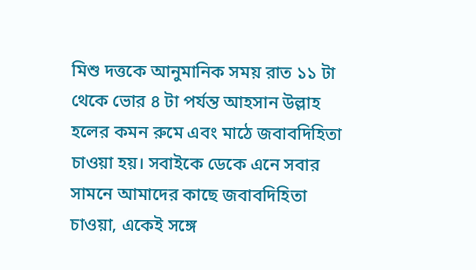মিশু দত্তকে আনুমানিক সময় রাত ১১ টা থেকে ভোর ৪ টা পর্যন্ত আহসান উল্লাহ হলের কমন রুমে এবং মাঠে জবাবদিহিতা চাওয়া হয়। সবাইকে ডেকে এনে সবার সামনে আমাদের কাছে জবাবদিহিতা চাওয়া, একেই সঙ্গে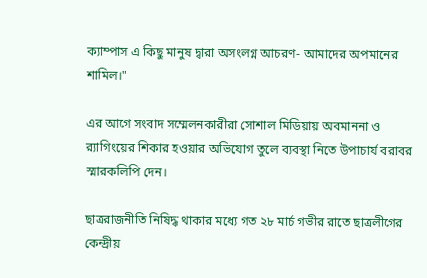ক্যাম্পাস এ কিছু মানুষ দ্বারা অসংলগ্ন আচরণ- আমাদের অপমানের শামিল।"

এর আগে সংবাদ সম্মেলনকারীরা সোশাল মিডিয়ায় অবমাননা ও র‍্যাগিংয়ের শিকার হওয়ার অভিযোগ তুলে ব্যবস্থা নিতে উপাচার্য বরাবর স্মারকলিপি দেন।

ছাত্ররাজনীতি নিষিদ্ধ থাকার মধ্যে গত ২৮ মার্চ গভীর রাতে ছাত্রলীগের কেন্দ্রীয়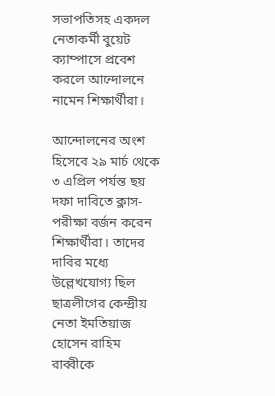সভাপতিসহ একদল নেতাকর্মী বুয়েট ক্যাম্পাসে প্রবেশ করলে আন্দোলনে নামেন শিক্ষার্থীরা।

আন্দোলনের অংশ হিসেবে ২৯ মার্চ থেকে ৩ এপ্রিল পর্যন্ত ছয় দফা দাবিতে ক্লাস-পরীক্ষা বর্জন করেন শিক্ষার্থীরা। তাদের দাবির মধ্যে উল্লেখযোগ্য ছিল ছাত্রলীগের কেন্দ্রীয় নেতা ইমতিয়াজ হোসেন রাহিম রাব্বীকে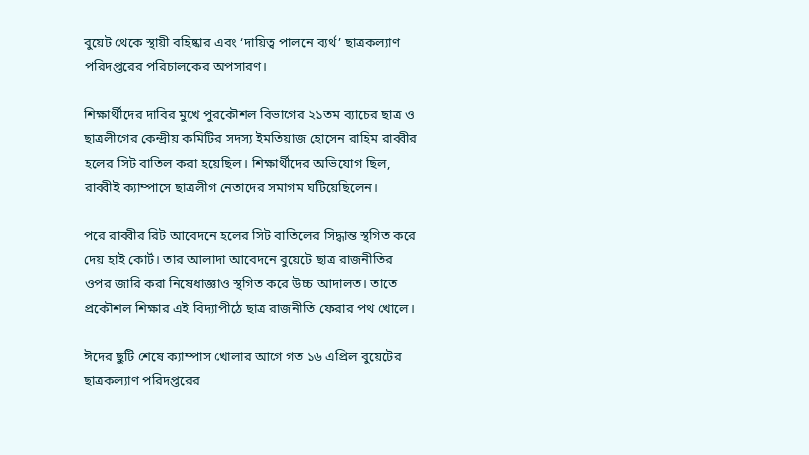বুয়েট থেকে স্থায়ী বহিষ্কার এবং ‘দায়িত্ব পালনে ব্যর্থ’ ছাত্রকল্যাণ পরিদপ্তরের পরিচালকের অপসারণ।

শিক্ষার্থীদের দাবির মুখে পুরকৌশল বিভাগের ২১তম ব্যাচের ছাত্র ও ছাত্রলীগের কেন্দ্রীয় কমিটির সদস্য ইমতিয়াজ হোসেন রাহিম রাব্বীর হলের সিট বাতিল করা হয়েছিল। শিক্ষার্থীদের অভিযোগ ছিল, রাব্বীই ক্যাম্পাসে ছাত্রলীগ নেতাদের সমাগম ঘটিয়েছিলেন।

পরে রাব্বীর রিট আবেদনে হলের সিট বাতিলের সিদ্ধান্ত স্থগিত করে দেয় হাই কোর্ট। তার আলাদা আবেদনে বুয়েটে ছাত্র রাজনীতির ওপর জারি করা নিষেধাজ্ঞাও স্থগিত করে উচ্চ আদালত। তাতে প্রকৌশল শিক্ষার এই বিদ্যাপীঠে ছাত্র রাজনীতি ফেরার পথ খোলে।

ঈদের ছুটি শেষে ক্যাম্পাস খোলার আগে গত ১৬ এপ্রিল বুয়েটের ছাত্রকল্যাণ পরিদপ্তরের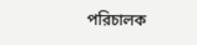পরিচালক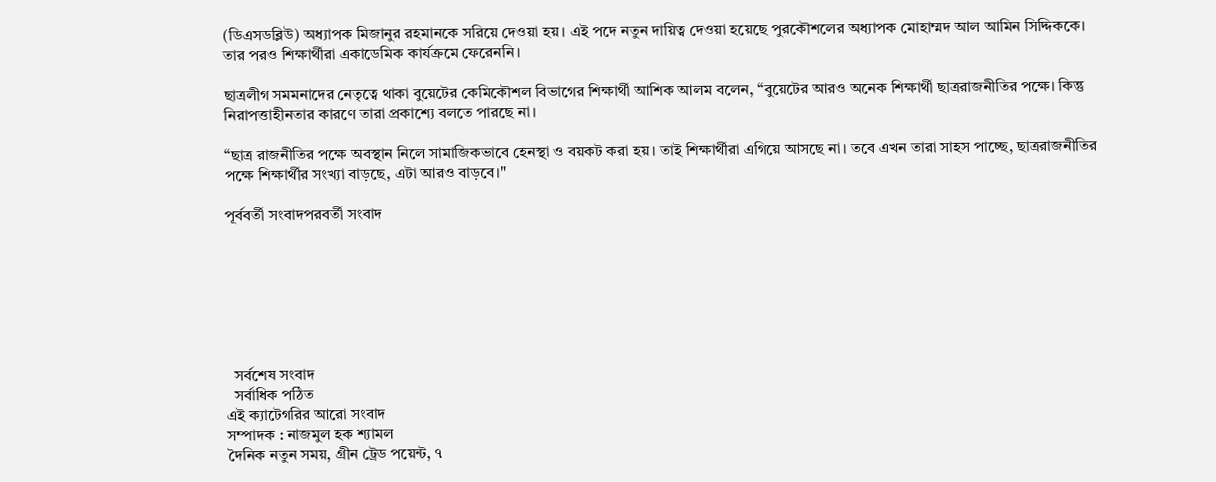(ডিএসডব্লিউ) অধ্যাপক মিজানুর রহমানকে সরিয়ে দেওয়া হয়। এই পদে নতুন দায়িত্ব দেওয়া হয়েছে পুরকৌশলের অধ্যাপক মোহাম্মদ আল আমিন সিদ্দিককে। তার পরও শিক্ষার্থীরা একাডেমিক কার্যক্রমে ফেরেননি।

ছাত্রলীগ সমমনাদের নেতৃত্বে থাকা বুয়েটের কেমিকৌশল বিভাগের শিক্ষার্থী আশিক আলম বলেন, “বুয়েটের আরও অনেক শিক্ষার্থী ছাত্ররাজনীতির পক্ষে। কিন্তু নিরাপত্তাহীনতার কারণে তারা প্রকাশ্যে বলতে পারছে না।

“ছাত্র রাজনীতির পক্ষে অবস্থান নিলে সামাজিকভাবে হেনস্থা ও বয়কট করা হয়। তাই শিক্ষার্থীরা এগিয়ে আসছে না। তবে এখন তারা সাহস পাচ্ছে, ছাত্ররাজনীতির পক্ষে শিক্ষার্থীর সংখ্যা বাড়ছে, এটা আরও বাড়বে।"

পূর্ববর্তী সংবাদপরবর্তী সংবাদ







  সর্বশেষ সংবাদ
  সর্বাধিক পঠিত
এই ক্যাটেগরির আরো সংবাদ
সম্পাদক : নাজমুল হক শ্যামল
দৈনিক নতুন সময়, গ্রীন ট্রেড পয়েন্ট, ৭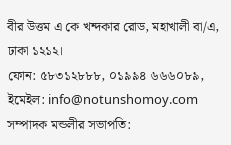বীর উত্তম এ কে খন্দকার রোড, মহাখালী বা/এ, ঢাকা ১২১২।
ফোন: ৫৮৩১২৮৮৮, ০১৯৯৪ ৬৬৬০৮৯, ইমেইল: info@notunshomoy.com
সম্পাদক মন্ডলীর সভাপতি: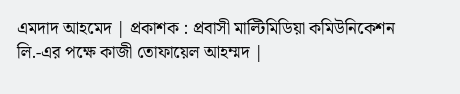এমদাদ আহমেদ | প্রকাশক : প্রবাসী মাল্টিমিডিয়া কমিউনিকেশন লি.-এর পক্ষে কাজী তোফায়েল আহম্মদ |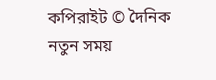কপিরাইট © দৈনিক নতুন সময়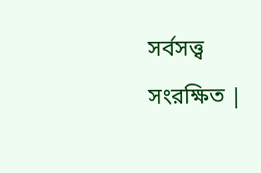সর্বসত্ত্ব সংরক্ষিত |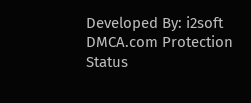Developed By: i2soft
DMCA.com Protection Status